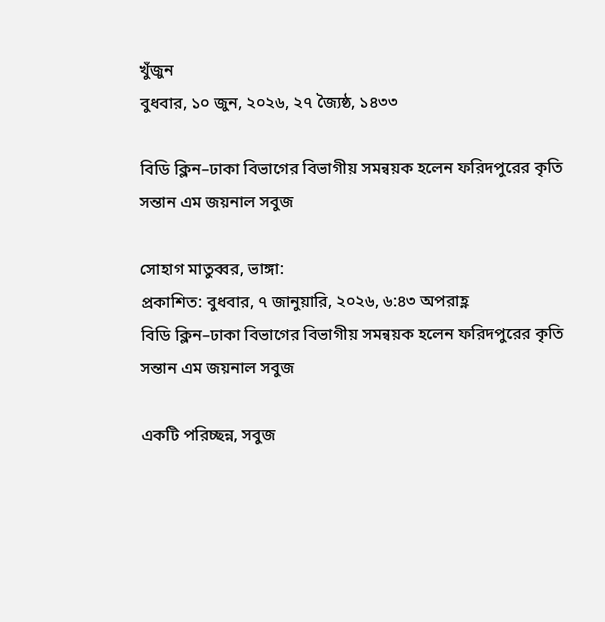খুঁজুন
বুধবার, ১০ জুন, ২০২৬, ২৭ জ্যৈষ্ঠ, ১৪৩৩

বিডি ক্লিন–ঢাকা বিভাগের বিভাগীয় সমন্বয়ক হলেন ফরিদপুরের কৃতি সন্তান এম জয়নাল সবুজ

সোহাগ মাতুব্বর, ভাঙ্গা:
প্রকাশিত: বুধবার, ৭ জানুয়ারি, ২০২৬, ৬:৪৩ অপরাহ্ণ
বিডি ক্লিন–ঢাকা বিভাগের বিভাগীয় সমন্বয়ক হলেন ফরিদপুরের কৃতি সন্তান এম জয়নাল সবুজ

একটি পরিচ্ছন্ন, সবুজ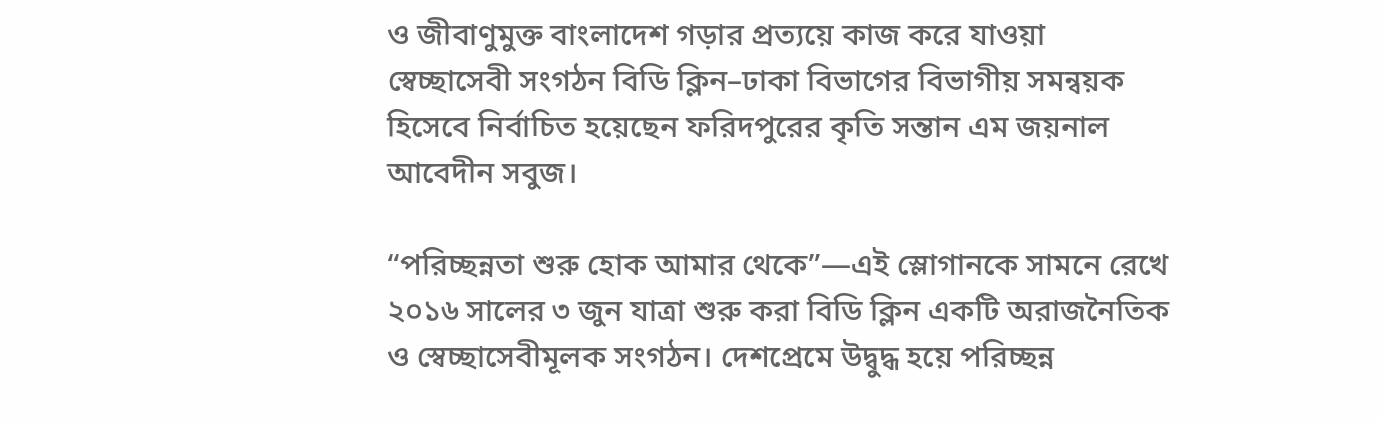ও জীবাণুমুক্ত বাংলাদেশ গড়ার প্রত্যয়ে কাজ করে যাওয়া স্বেচ্ছাসেবী সংগঠন বিডি ক্লিন–ঢাকা বিভাগের বিভাগীয় সমন্বয়ক হিসেবে নির্বাচিত হয়েছেন ফরিদপুরের কৃতি সন্তান এম জয়নাল আবেদীন সবুজ।

“পরিচ্ছন্নতা শুরু হোক আমার থেকে”—এই স্লোগানকে সামনে রেখে ২০১৬ সালের ৩ জুন যাত্রা শুরু করা বিডি ক্লিন একটি অরাজনৈতিক ও স্বেচ্ছাসেবীমূলক সংগঠন। দেশপ্রেমে উদ্বুদ্ধ হয়ে পরিচ্ছন্ন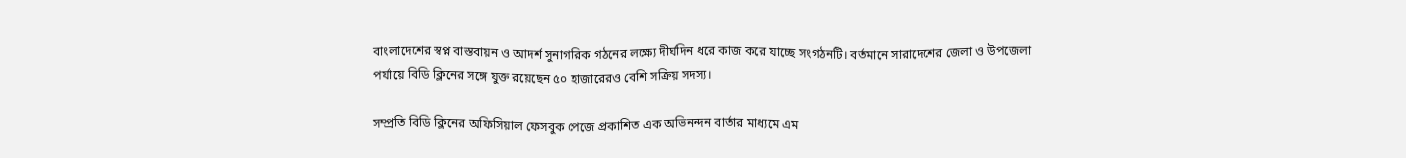বাংলাদেশের স্বপ্ন বাস্তবায়ন ও আদর্শ সুনাগরিক গঠনের লক্ষ্যে দীর্ঘদিন ধরে কাজ করে যাচ্ছে সংগঠনটি। বর্তমানে সারাদেশের জেলা ও উপজেলা পর্যায়ে বিডি ক্লিনের সঙ্গে যুক্ত রয়েছেন ৫০ হাজারেরও বেশি সক্রিয় সদস্য।

সম্প্রতি বিডি ক্লিনের অফিসিয়াল ফেসবুক পেজে প্রকাশিত এক অভিনন্দন বার্তার মাধ্যমে এম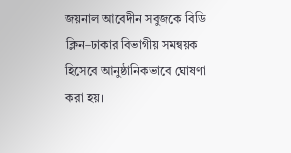জয়নাল আবেদীন সবুজকে বিডি ক্লিন–ঢাকার বিভাগীয় সমন্বয়ক হিসেবে আনুষ্ঠানিকভাবে ঘোষণা করা হয়।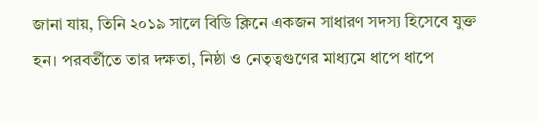জানা যায়, তিনি ২০১৯ সালে বিডি ক্লিনে একজন সাধারণ সদস্য হিসেবে যুক্ত হন। পরবর্তীতে তার দক্ষতা, নিষ্ঠা ও নেতৃত্বগুণের মাধ্যমে ধাপে ধাপে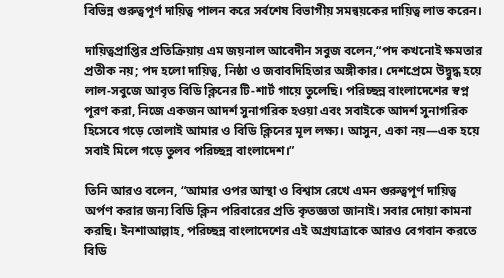বিভিন্ন গুরুত্বপূর্ণ দায়িত্ব পালন করে সর্বশেষ বিভাগীয় সমন্বয়কের দায়িত্ব লাভ করেন।

দায়িত্বপ্রাপ্তির প্রতিক্রিয়ায় এম জয়নাল আবেদীন সবুজ বলেন,“পদ কখনোই ক্ষমতার প্রতীক নয়; পদ হলো দায়িত্ব, নিষ্ঠা ও জবাবদিহিতার অঙ্গীকার। দেশপ্রেমে উদ্বুদ্ধ হয়ে লাল-সবুজে আবৃত বিডি ক্লিনের টি-শার্ট গায়ে তুলেছি। পরিচ্ছন্ন বাংলাদেশের স্বপ্ন পূরণ করা, নিজে একজন আদর্শ সুনাগরিক হওয়া এবং সবাইকে আদর্শ সুনাগরিক হিসেবে গড়ে তোলাই আমার ও বিডি ক্লিনের মূল লক্ষ্য। আসুন, একা নয়—এক হয়ে সবাই মিলে গড়ে তুলব পরিচ্ছন্ন বাংলাদেশ।”

তিনি আরও বলেন, “আমার ওপর আস্থা ও বিশ্বাস রেখে এমন গুরুত্বপূর্ণ দায়িত্ব অর্পণ করার জন্য বিডি ক্লিন পরিবারের প্রতি কৃতজ্ঞতা জানাই। সবার দোয়া কামনা করছি। ইনশাআল্লাহ, পরিচ্ছন্ন বাংলাদেশের এই অগ্রযাত্রাকে আরও বেগবান করতে বিডি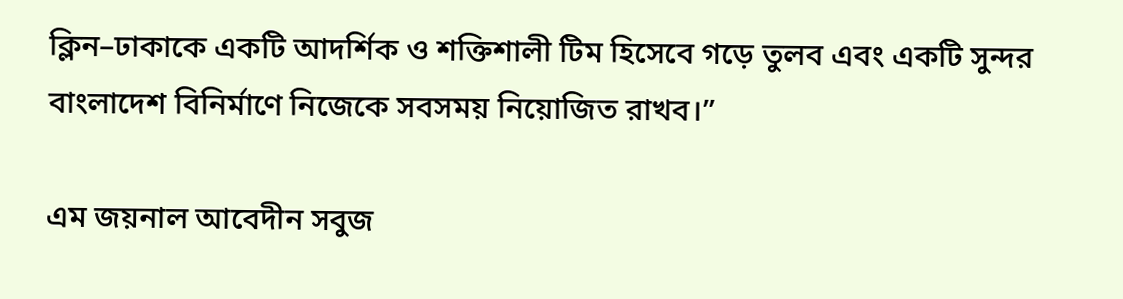ক্লিন–ঢাকাকে একটি আদর্শিক ও শক্তিশালী টিম হিসেবে গড়ে তুলব এবং একটি সুন্দর বাংলাদেশ বিনির্মাণে নিজেকে সবসময় নিয়োজিত রাখব।”

এম জয়নাল আবেদীন সবুজ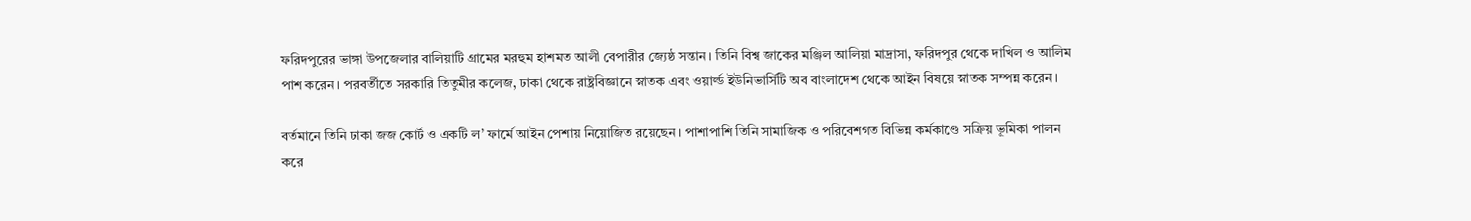ফরিদপুরের ভাঙ্গা উপজেলার বালিয়াটি গ্রামের মরহুম হাশমত আলী বেপারীর জ্যেষ্ঠ সন্তান। তিনি বিশ্ব জাকের মঞ্জিল আলিয়া মাদ্রাসা, ফরিদপুর থেকে দাখিল ও আলিম পাশ করেন। পরবর্তীতে সরকারি তিতুমীর কলেজ, ঢাকা থেকে রাষ্ট্রবিজ্ঞানে স্নাতক এবং ওয়ার্ল্ড ইউনিভার্সিটি অব বাংলাদেশ থেকে আইন বিষয়ে স্নাতক সম্পন্ন করেন।

বর্তমানে তিনি ঢাকা জজ কোর্ট ও একটি ল’ ফার্মে আইন পেশায় নিয়োজিত রয়েছেন। পাশাপাশি তিনি সামাজিক ও পরিবেশগত বিভিন্ন কর্মকাণ্ডে সক্রিয় ভূমিকা পালন করে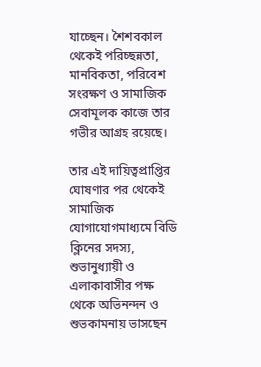যাচ্ছেন। শৈশবকাল থেকেই পরিচ্ছন্নতা, মানবিকতা, পরিবেশ সংরক্ষণ ও সামাজিক সেবামূলক কাজে তার গভীর আগ্রহ রয়েছে।

তার এই দায়িত্বপ্রাপ্তির ঘোষণার পর থেকেই সামাজিক যোগাযোগমাধ্যমে বিডি ক্লিনের সদস্য, শুভানুধ্যায়ী ও এলাকাবাসীর পক্ষ থেকে অভিনন্দন ও শুভকামনায় ভাসছেন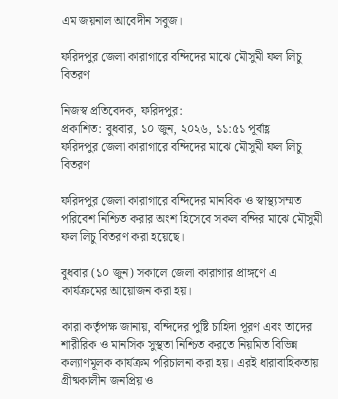এম জয়নাল আবেদীন সবুজ।

ফরিদপুর জেলা কারাগারে বন্দিদের মাঝে মৌসুমী ফল লিচু বিতরণ

নিজস্ব প্রতিবেদক, ফরিদপুর:
প্রকাশিত: বুধবার, ১০ জুন, ২০২৬, ১১:৫১ পূর্বাহ্ণ
ফরিদপুর জেলা কারাগারে বন্দিদের মাঝে মৌসুমী ফল লিচু বিতরণ

ফরিদপুর জেলা কারাগারে বন্দিদের মানবিক ও স্বাস্থ্যসম্মত পরিবেশ নিশ্চিত করার অংশ হিসেবে সকল বন্দির মাঝে মৌসুমী ফল লিচু বিতরণ করা হয়েছে।

বুধবার (১০ জুন) সকালে জেলা কারাগার প্রাঙ্গণে এ কার্যক্রমের আয়োজন করা হয়।

কারা কর্তৃপক্ষ জানায়, বন্দিদের পুষ্টি চাহিদা পূরণ এবং তাদের শারীরিক ও মানসিক সুস্থতা নিশ্চিত করতে নিয়মিত বিভিন্ন কল্যাণমূলক কার্যক্রম পরিচালনা করা হয়। এরই ধারাবাহিকতায় গ্রীষ্মকালীন জনপ্রিয় ও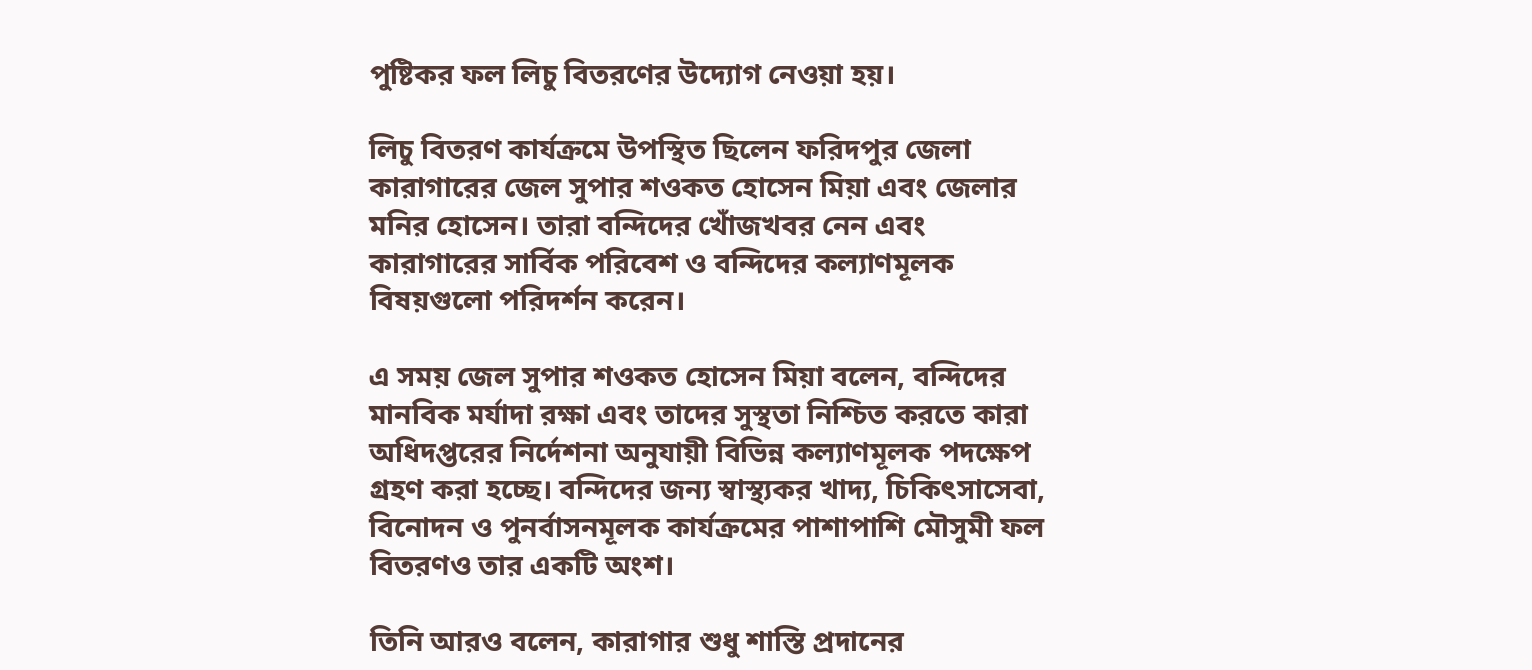পুষ্টিকর ফল লিচু বিতরণের উদ্যোগ নেওয়া হয়।

লিচু বিতরণ কার্যক্রমে উপস্থিত ছিলেন ফরিদপুর জেলা কারাগারের জেল সুপার শওকত হোসেন মিয়া এবং জেলার মনির হোসেন। তারা বন্দিদের খোঁজখবর নেন এবং কারাগারের সার্বিক পরিবেশ ও বন্দিদের কল্যাণমূলক বিষয়গুলো পরিদর্শন করেন।

এ সময় জেল সুপার শওকত হোসেন মিয়া বলেন, বন্দিদের মানবিক মর্যাদা রক্ষা এবং তাদের সুস্থতা নিশ্চিত করতে কারা অধিদপ্তরের নির্দেশনা অনুযায়ী বিভিন্ন কল্যাণমূলক পদক্ষেপ গ্রহণ করা হচ্ছে। বন্দিদের জন্য স্বাস্থ্যকর খাদ্য, চিকিৎসাসেবা, বিনোদন ও পুনর্বাসনমূলক কার্যক্রমের পাশাপাশি মৌসুমী ফল বিতরণও তার একটি অংশ।

তিনি আরও বলেন, কারাগার শুধু শাস্তি প্রদানের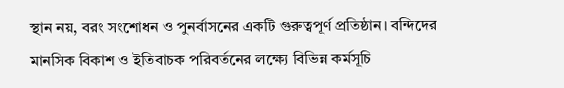স্থান নয়, বরং সংশোধন ও পুনর্বাসনের একটি গুরুত্বপূর্ণ প্রতিষ্ঠান। বন্দিদের মানসিক বিকাশ ও ইতিবাচক পরিবর্তনের লক্ষ্যে বিভিন্ন কর্মসূচি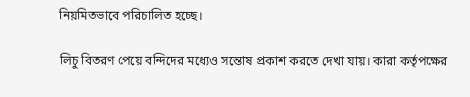নিয়মিতভাবে পরিচালিত হচ্ছে।

লিচু বিতরণ পেয়ে বন্দিদের মধ্যেও সন্তোষ প্রকাশ করতে দেখা যায়। কারা কর্তৃপক্ষের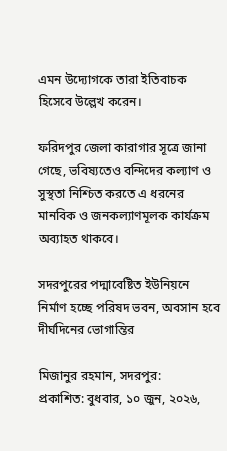এমন উদ্যোগকে তারা ইতিবাচক হিসেবে উল্লেখ করেন।

ফরিদপুর জেলা কারাগার সূত্রে জানা গেছে, ভবিষ্যতেও বন্দিদের কল্যাণ ও সুস্থতা নিশ্চিত করতে এ ধরনের মানবিক ও জনকল্যাণমূলক কার্যক্রম অব্যাহত থাকবে।

সদরপুরের পদ্মাবেষ্টিত ইউনিয়নে নির্মাণ হচ্ছে পরিষদ ভবন, অবসান হবে দীর্ঘদিনের ভোগান্তির

মিজানুর রহমান, সদরপুর:
প্রকাশিত: বুধবার, ১০ জুন, ২০২৬,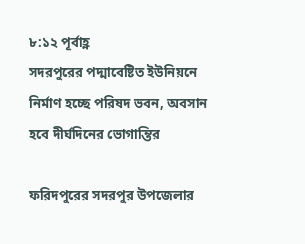৮:১২ পূর্বাহ্ণ
সদরপুরের পদ্মাবেষ্টিত ইউনিয়নে নির্মাণ হচ্ছে পরিষদ ভবন, অবসান হবে দীর্ঘদিনের ভোগান্তির

ফরিদপুরের সদরপুর উপজেলার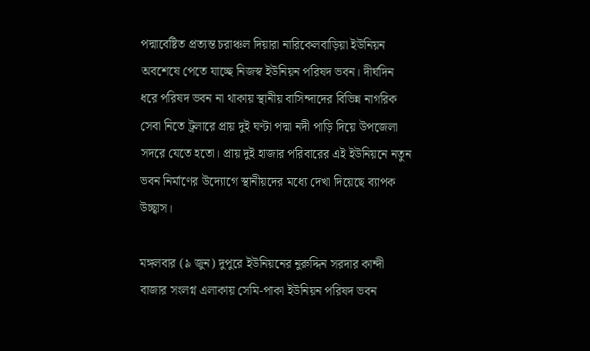পদ্মাবেষ্টিত প্রত্যন্ত চরাঞ্চল দিয়ারা নারিকেলবাড়িয়া ইউনিয়ন অবশেষে পেতে যাচ্ছে নিজস্ব ইউনিয়ন পরিষদ ভবন। দীর্ঘদিন ধরে পরিষদ ভবন না থাকায় স্থানীয় বাসিন্দাদের বিভিন্ন নাগরিক সেবা নিতে ট্রলারে প্রায় দুই ঘণ্টা পদ্মা নদী পাড়ি দিয়ে উপজেলা সদরে যেতে হতো। প্রায় দুই হাজার পরিবারের এই ইউনিয়নে নতুন ভবন নির্মাণের উদ্যোগে স্থানীয়দের মধ্যে দেখা দিয়েছে ব্যাপক উচ্ছ্বাস।

মঙ্গলবার (৯ জুন) দুপুরে ইউনিয়নের নুরুদ্দিন সরদার কান্দী বাজার সংলগ্ন এলাকায় সেমি-পাকা ইউনিয়ন পরিষদ ভবন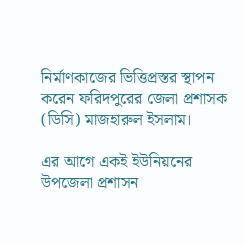নির্মাণকাজের ভিত্তিপ্রস্তর স্থাপন করেন ফরিদপুরের জেলা প্রশাসক (ডিসি) মাজহারুল ইসলাম।

এর আগে একই ইউনিয়নের উপজেলা প্রশাসন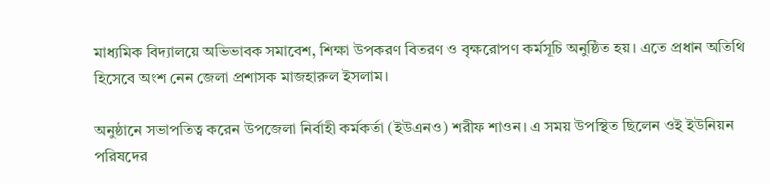মাধ্যমিক বিদ্যালয়ে অভিভাবক সমাবেশ, শিক্ষা উপকরণ বিতরণ ও বৃক্ষরোপণ কর্মসূচি অনুষ্ঠিত হয়। এতে প্রধান অতিথি হিসেবে অংশ নেন জেলা প্রশাসক মাজহারুল ইসলাম।

অনুষ্ঠানে সভাপতিত্ব করেন উপজেলা নির্বাহী কর্মকর্তা (ইউএনও) শরীফ শাওন। এ সময় উপস্থিত ছিলেন ওই ইউনিয়ন পরিষদের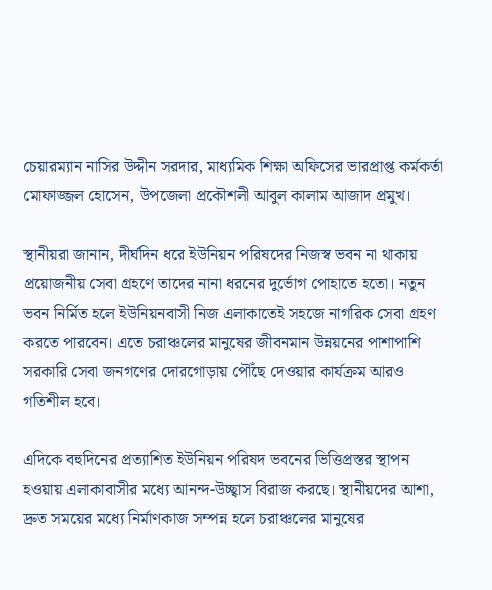চেয়ারম্যান নাসির উদ্দীন সরদার, মাধ্যমিক শিক্ষা অফিসের ভারপ্রাপ্ত কর্মকর্তা মোফাজ্জল হোসেন, উপজেলা প্রকৌশলী আবুল কালাম আজাদ প্রমুখ।

স্থানীয়রা জানান, দীর্ঘদিন ধরে ইউনিয়ন পরিষদের নিজস্ব ভবন না থাকায় প্রয়োজনীয় সেবা গ্রহণে তাদের নানা ধরনের দুর্ভোগ পোহাতে হতো। নতুন ভবন নির্মিত হলে ইউনিয়নবাসী নিজ এলাকাতেই সহজে নাগরিক সেবা গ্রহণ করতে পারবেন। এতে চরাঞ্চলের মানুষের জীবনমান উন্নয়নের পাশাপাশি সরকারি সেবা জনগণের দোরগোড়ায় পৌঁছে দেওয়ার কার্যক্রম আরও গতিশীল হবে।

এদিকে বহুদিনের প্রত্যাশিত ইউনিয়ন পরিষদ ভবনের ভিত্তিপ্রস্তর স্থাপন হওয়ায় এলাকাবাসীর মধ্যে আনন্দ-উচ্ছ্বাস বিরাজ করছে। স্থানীয়দের আশা, দ্রুত সময়ের মধ্যে নির্মাণকাজ সম্পন্ন হলে চরাঞ্চলের মানুষের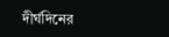দীর্ঘদিনের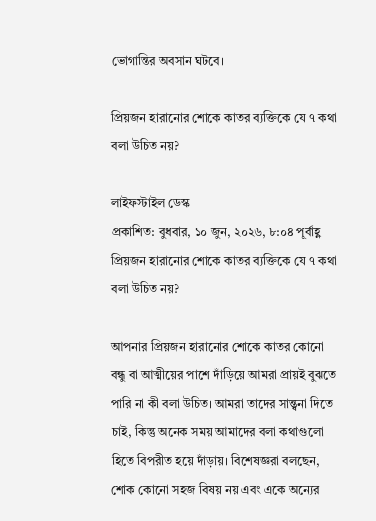ভোগান্তির অবসান ঘটবে।

প্রিয়জন হারানোর শোকে কাতর ব্যক্তিকে যে ৭ কথা বলা উচিত নয়?

লাইফস্টাইল ডেস্ক
প্রকাশিত: বুধবার, ১০ জুন, ২০২৬, ৮:০৪ পূর্বাহ্ণ
প্রিয়জন হারানোর শোকে কাতর ব্যক্তিকে যে ৭ কথা বলা উচিত নয়?

আপনার প্রিয়জন হারানোর শোকে কাতর কোনো বন্ধু বা আত্মীয়ের পাশে দাঁড়িয়ে আমরা প্রায়ই বুঝতে পারি না কী বলা উচিত। আমরা তাদের সান্ত্বনা দিতে চাই, কিন্তু অনেক সময় আমাদের বলা কথাগুলো হিতে বিপরীত হয়ে দাঁড়ায়। বিশেষজ্ঞরা বলছেন, শোক কোনো সহজ বিষয় নয় এবং একে অন্যের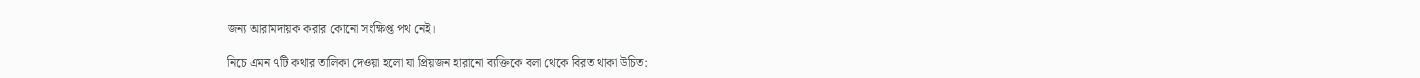জন্য আরামদায়ক করার কোনো সংক্ষিপ্ত পথ নেই।

নিচে এমন ৭টি কথার তালিকা দেওয়া হলো যা প্রিয়জন হারানো ব্যক্তিকে বলা থেকে বিরত থাকা উচিত: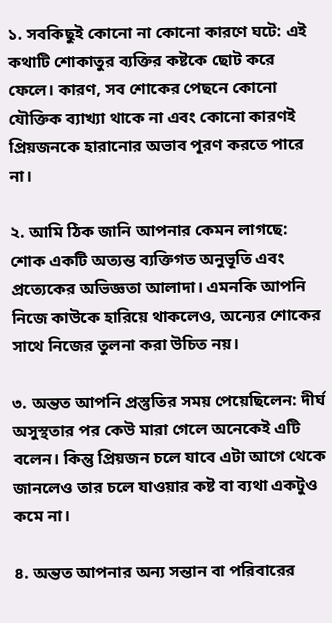১. সবকিছুই কোনো না কোনো কারণে ঘটে: এই কথাটি শোকাতুর ব্যক্তির কষ্টকে ছোট করে ফেলে। কারণ, সব শোকের পেছনে কোনো যৌক্তিক ব্যাখ্যা থাকে না এবং কোনো কারণই প্রিয়জনকে হারানোর অভাব পূরণ করতে পারে না।

২. আমি ঠিক জানি আপনার কেমন লাগছে: শোক একটি অত্যন্ত ব্যক্তিগত অনুভূতি এবং প্রত্যেকের অভিজ্ঞতা আলাদা। এমনকি আপনি নিজে কাউকে হারিয়ে থাকলেও, অন্যের শোকের সাথে নিজের তুলনা করা উচিত নয়।

৩. অন্তত আপনি প্রস্তুতির সময় পেয়েছিলেন: দীর্ঘ অসুস্থতার পর কেউ মারা গেলে অনেকেই এটি বলেন। কিন্তু প্রিয়জন চলে যাবে এটা আগে থেকে জানলেও তার চলে যাওয়ার কষ্ট বা ব্যথা একটুও কমে না।

৪. অন্তত আপনার অন্য সন্তান বা পরিবারের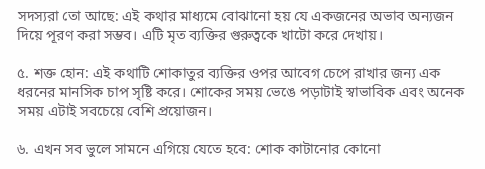সদস্যরা তো আছে: এই কথার মাধ্যমে বোঝানো হয় যে একজনের অভাব অন্যজন দিয়ে পূরণ করা সম্ভব। এটি মৃত ব্যক্তির গুরুত্বকে খাটো করে দেখায়।

৫. শক্ত হোন: এই কথাটি শোকাতুর ব্যক্তির ওপর আবেগ চেপে রাখার জন্য এক ধরনের মানসিক চাপ সৃষ্টি করে। শোকের সময় ভেঙে পড়াটাই স্বাভাবিক এবং অনেক সময় এটাই সবচেয়ে বেশি প্রয়োজন।

৬. এখন সব ভুলে সামনে এগিয়ে যেতে হবে: শোক কাটানোর কোনো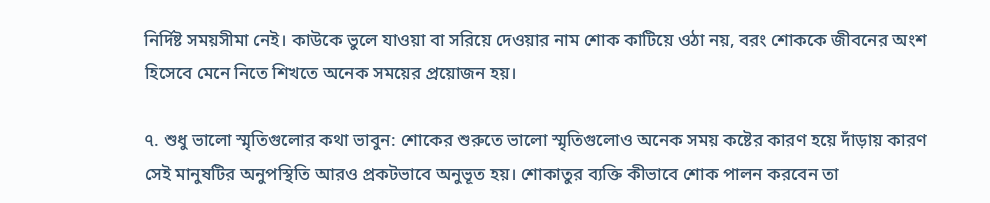নির্দিষ্ট সময়সীমা নেই। কাউকে ভুলে যাওয়া বা সরিয়ে দেওয়ার নাম শোক কাটিয়ে ওঠা নয়, বরং শোককে জীবনের অংশ হিসেবে মেনে নিতে শিখতে অনেক সময়ের প্রয়োজন হয়।

৭. শুধু ভালো স্মৃতিগুলোর কথা ভাবুন: শোকের শুরুতে ভালো স্মৃতিগুলোও অনেক সময় কষ্টের কারণ হয়ে দাঁড়ায় কারণ সেই মানুষটির অনুপস্থিতি আরও প্রকটভাবে অনুভূত হয়। শোকাতুর ব্যক্তি কীভাবে শোক পালন করবেন তা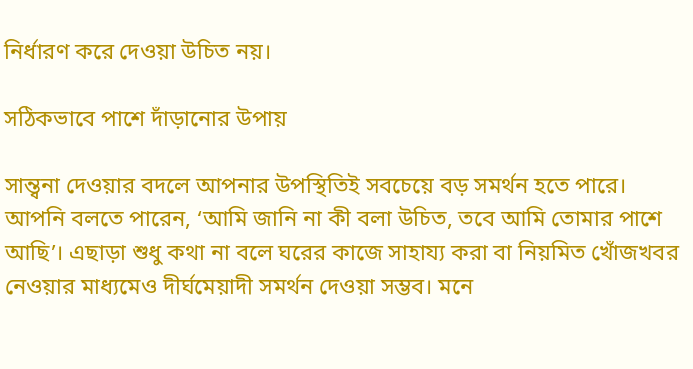নির্ধারণ করে দেওয়া উচিত নয়।

সঠিকভাবে পাশে দাঁড়ানোর উপায়

সান্ত্বনা দেওয়ার বদলে আপনার উপস্থিতিই সবচেয়ে বড় সমর্থন হতে পারে। আপনি বলতে পারেন, ‘আমি জানি না কী বলা উচিত, তবে আমি তোমার পাশে আছি’। এছাড়া শুধু কথা না বলে ঘরের কাজে সাহায্য করা বা নিয়মিত খোঁজখবর নেওয়ার মাধ্যমেও দীর্ঘমেয়াদী সমর্থন দেওয়া সম্ভব। মনে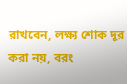রাখবেন, লক্ষ্য শোক দূর করা নয়, বরং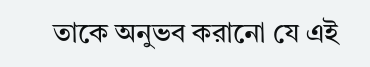তাকে অনুভব করানো যে এই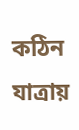কঠিন যাত্রায়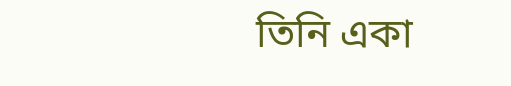তিনি একা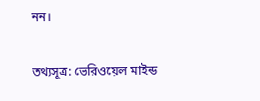নন।

তথ্যসূত্র: ভেরিওয়েল মাইন্ড